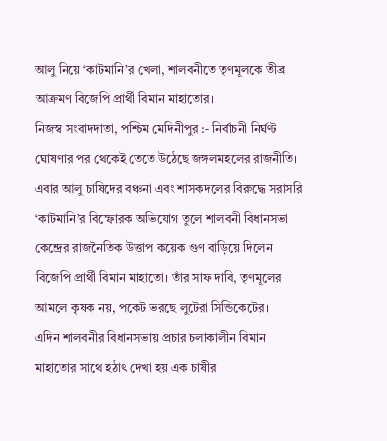আলু নিয়ে ‘কাটমানি’র খেলা, শালবনীতে তৃণমূলকে তীব্র আক্রমণ বিজেপি প্রার্থী বিমান মাহাতোর।
নিজস্ব সংবাদদাতা, পশ্চিম মেদিনীপুর :- নির্বাচনী নির্ঘণ্ট ঘোষণার পর থেকেই তেতে উঠেছে জঙ্গলমহলের রাজনীতি। এবার আলু চাষিদের বঞ্চনা এবং শাসকদলের বিরুদ্ধে সরাসরি ‘কাটমানি’র বিস্ফোরক অভিযোগ তুলে শালবনী বিধানসভা কেন্দ্রের রাজনৈতিক উত্তাপ কয়েক গুণ বাড়িয়ে দিলেন বিজেপি প্রার্থী বিমান মাহাতো। তাঁর সাফ দাবি, তৃণমূলের আমলে কৃষক নয়, পকেট ভরছে লুটেরা সিন্ডিকেটের।
এদিন শালবনীর বিধানসভায় প্রচার চলাকালীন বিমান মাহাতোর সাথে হঠাৎ দেখা হয় এক চাষীর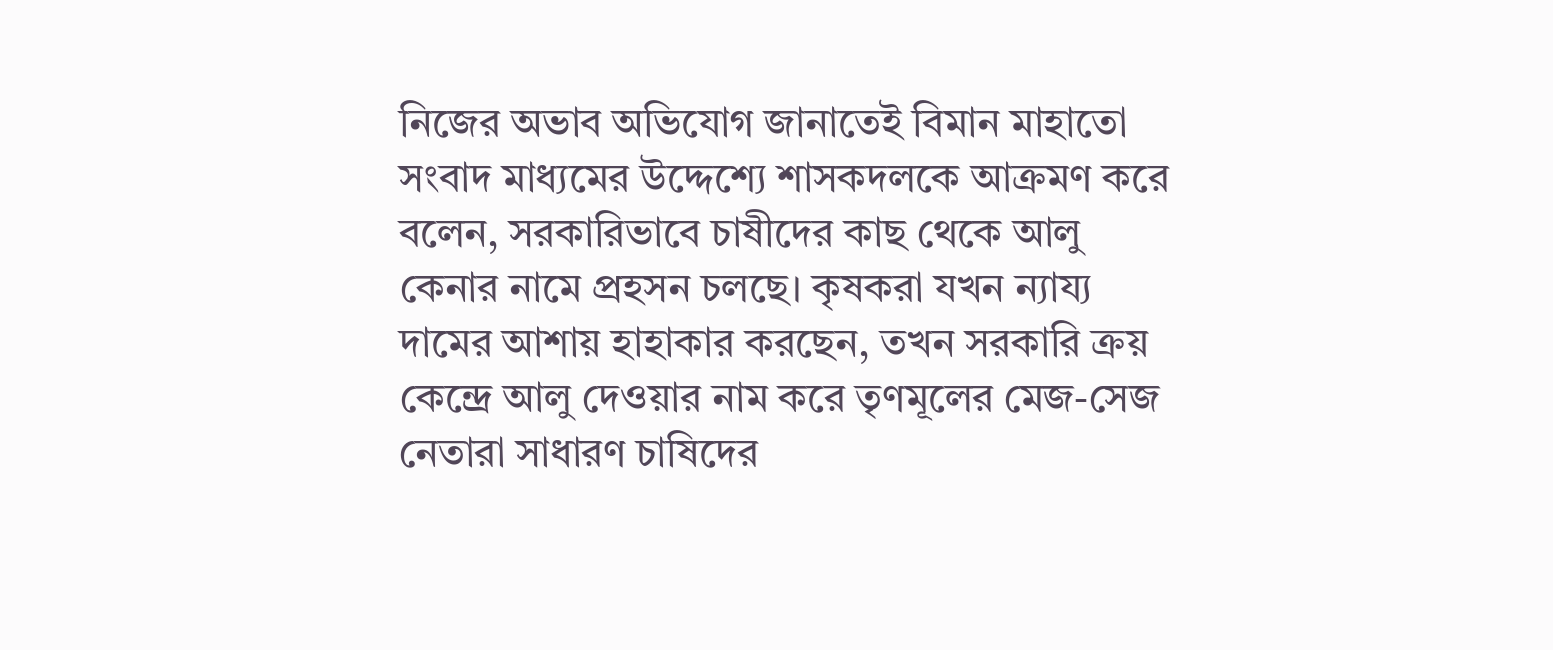নিজের অভাব অভিযোগ জানাতেই বিমান মাহাতো সংবাদ মাধ্যমের উদ্দেশ্যে শাসকদলকে আক্রমণ করে বলেন, সরকারিভাবে চাষীদের কাছ থেকে আলু কেনার নামে প্রহসন চলছে। কৃষকরা যখন ন্যায্য দামের আশায় হাহাকার করছেন, তখন সরকারি ক্রয় কেন্দ্রে আলু দেওয়ার নাম করে তৃণমূলের মেজ-সেজ নেতারা সাধারণ চাষিদের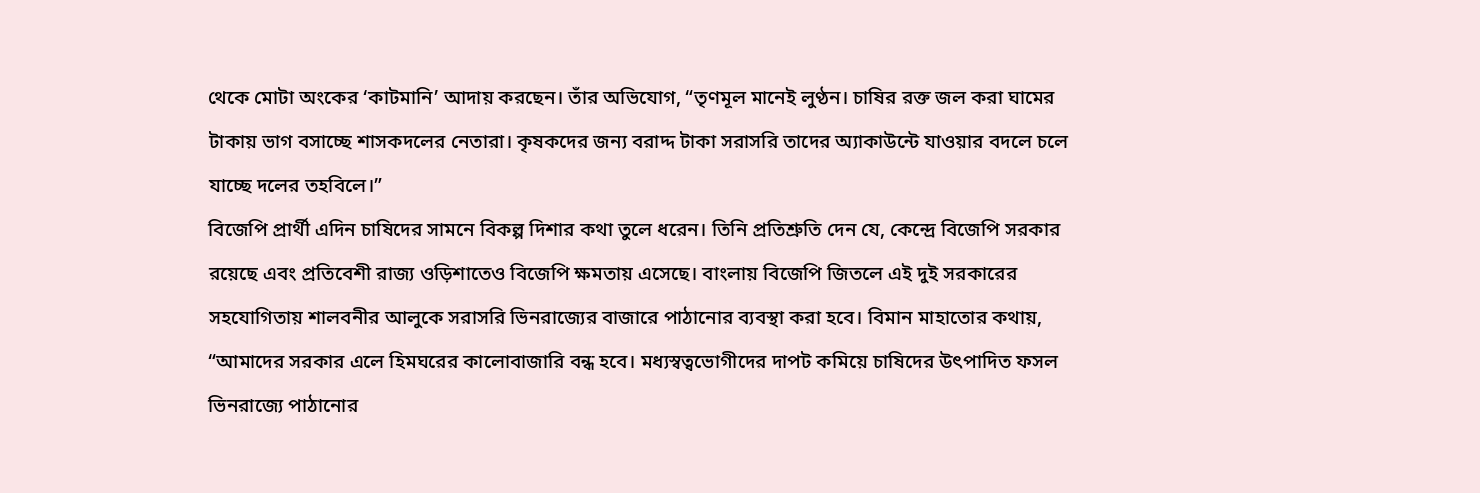থেকে মোটা অংকের ‘কাটমানি’ আদায় করছেন। তাঁর অভিযোগ, “তৃণমূল মানেই লুণ্ঠন। চাষির রক্ত জল করা ঘামের টাকায় ভাগ বসাচ্ছে শাসকদলের নেতারা। কৃষকদের জন্য বরাদ্দ টাকা সরাসরি তাদের অ্যাকাউন্টে যাওয়ার বদলে চলে যাচ্ছে দলের তহবিলে।”
বিজেপি প্রার্থী এদিন চাষিদের সামনে বিকল্প দিশার কথা তুলে ধরেন। তিনি প্রতিশ্রুতি দেন যে, কেন্দ্রে বিজেপি সরকার রয়েছে এবং প্রতিবেশী রাজ্য ওড়িশাতেও বিজেপি ক্ষমতায় এসেছে। বাংলায় বিজেপি জিতলে এই দুই সরকারের সহযোগিতায় শালবনীর আলুকে সরাসরি ভিনরাজ্যের বাজারে পাঠানোর ব্যবস্থা করা হবে। বিমান মাহাতোর কথায়, “আমাদের সরকার এলে হিমঘরের কালোবাজারি বন্ধ হবে। মধ্যস্বত্বভোগীদের দাপট কমিয়ে চাষিদের উৎপাদিত ফসল ভিনরাজ্যে পাঠানোর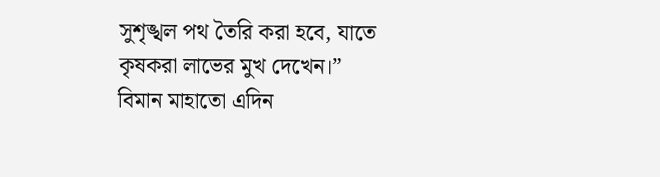সুশৃঙ্খল পথ তৈরি করা হবে, যাতে কৃষকরা লাভের মুখ দেখেন।”
বিমান মাহাতো এদিন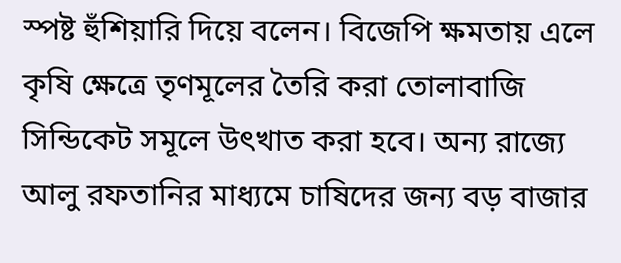স্পষ্ট হুঁশিয়ারি দিয়ে বলেন। বিজেপি ক্ষমতায় এলে কৃষি ক্ষেত্রে তৃণমূলের তৈরি করা তোলাবাজি সিন্ডিকেট সমূলে উৎখাত করা হবে। অন্য রাজ্যে আলু রফতানির মাধ্যমে চাষিদের জন্য বড় বাজার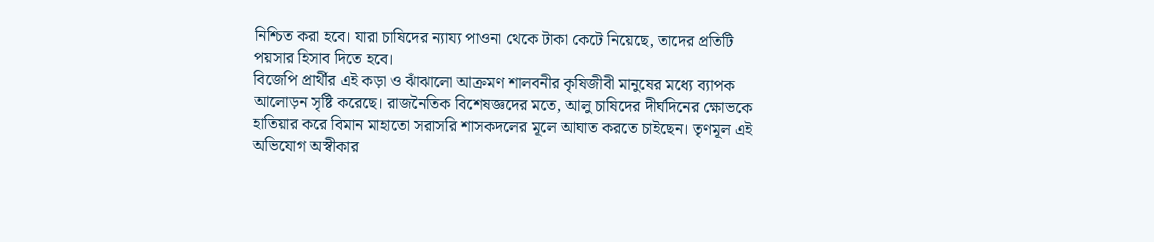নিশ্চিত করা হবে। যারা চাষিদের ন্যায্য পাওনা থেকে টাকা কেটে নিয়েছে, তাদের প্রতিটি পয়সার হিসাব দিতে হবে।
বিজেপি প্রার্থীর এই কড়া ও ঝাঁঝালো আক্রমণ শালবনীর কৃষিজীবী মানুষের মধ্যে ব্যাপক আলোড়ন সৃষ্টি করেছে। রাজনৈতিক বিশেষজ্ঞদের মতে, আলু চাষিদের দীর্ঘদিনের ক্ষোভকে হাতিয়ার করে বিমান মাহাতো সরাসরি শাসকদলের মূলে আঘাত করতে চাইছেন। তৃণমূল এই অভিযোগ অস্বীকার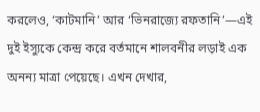করলেও, ‘কাটমানি’ আর ‘ভিনরাজ্যে রফতানি’—এই দুই ইস্যুকে কেন্দ্র করে বর্তমানে শালবনীর লড়াই এক অনন্য মাত্রা পেয়েছে। এখন দেখার,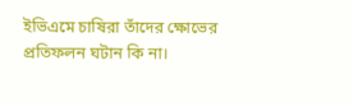ইভিএমে চাষিরা তাঁদের ক্ষোভের প্রতিফলন ঘটান কি না।